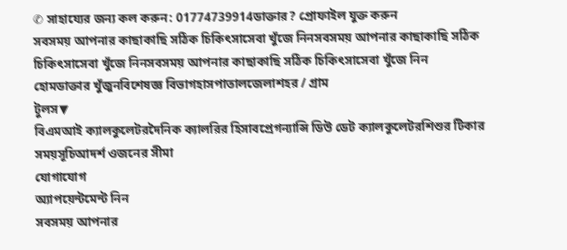✆ সাহায্যের জন্য কল করুন: 01774739914ডাক্তার? প্রোফাইল যুক্ত করুন
সবসময় আপনার কাছাকাছি সঠিক চিকিৎসাসেবা খুঁজে নিনসবসময় আপনার কাছাকাছি সঠিক চিকিৎসাসেবা খুঁজে নিনসবসময় আপনার কাছাকাছি সঠিক চিকিৎসাসেবা খুঁজে নিন
হোমডাক্তার খুঁজুনবিশেষজ্ঞ বিভাগহাসপাতালজেলাশহর / গ্রাম
টুলস▼
বিএমআই ক্যালকুলেটরদৈনিক ক্যালরির হিসাবপ্রেগন্যান্সি ডিউ ডেট ক্যালকুলেটরশিশুর টিকার সময়সূচিআদর্শ ওজনের সীমা
যোগাযোগ
অ্যাপয়েন্টমেন্ট নিন
সবসময় আপনার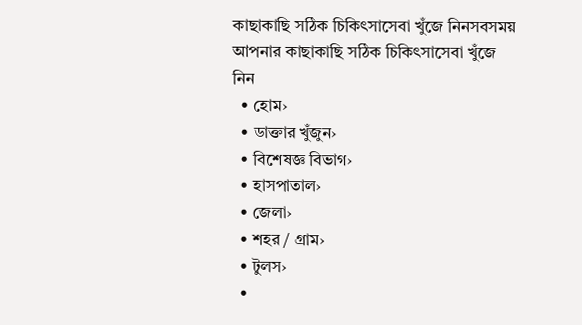কাছাকাছি সঠিক চিকিৎসাসেবা খুঁজে নিনসবসময় আপনার কাছাকাছি সঠিক চিকিৎসাসেবা খুঁজে নিন
  • হোম›
  • ডাক্তার খুঁজুন›
  • বিশেষজ্ঞ বিভাগ›
  • হাসপাতাল›
  • জেলা›
  • শহর / গ্রাম›
  • টুলস›
  •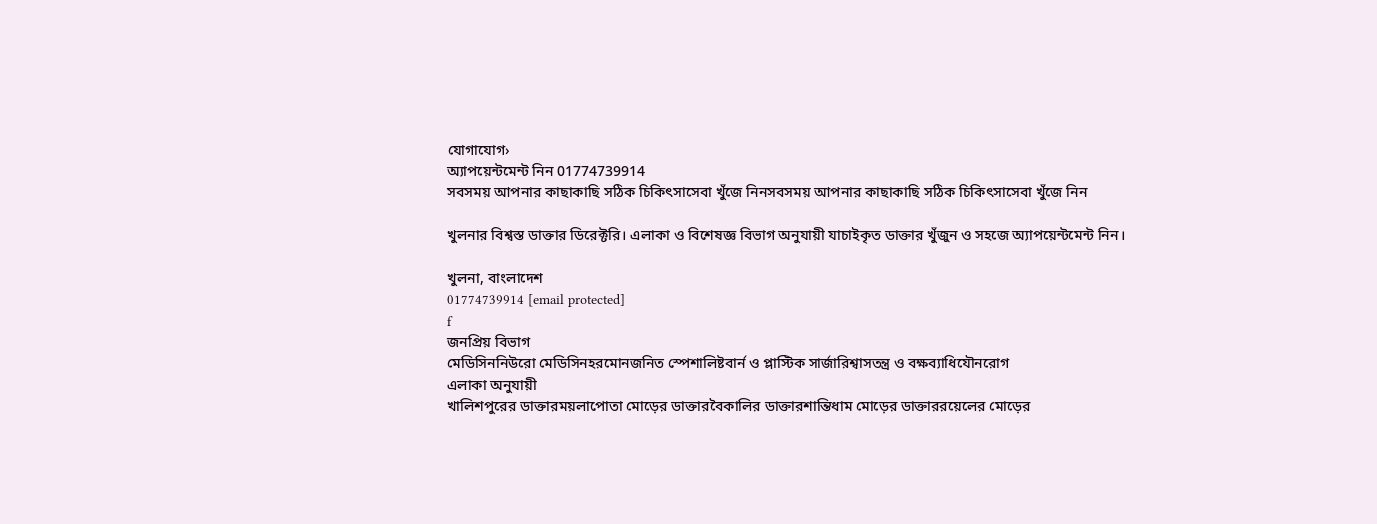যোগাযোগ›
অ্যাপয়েন্টমেন্ট নিন 01774739914
সবসময় আপনার কাছাকাছি সঠিক চিকিৎসাসেবা খুঁজে নিনসবসময় আপনার কাছাকাছি সঠিক চিকিৎসাসেবা খুঁজে নিন

খুলনার বিশ্বস্ত ডাক্তার ডিরেক্টরি। এলাকা ও বিশেষজ্ঞ বিভাগ অনুযায়ী যাচাইকৃত ডাক্তার খুঁজুন ও সহজে অ্যাপয়েন্টমেন্ট নিন।

খুলনা, বাংলাদেশ
01774739914 [email protected]
f
জনপ্রিয় বিভাগ
মেডিসিননিউরো মেডিসিনহরমোনজনিত স্পেশালিষ্টবার্ন ও প্লাস্টিক সার্জারিশ্বাসতন্ত্র ও বক্ষব্যাধিযৌনরোগ
এলাকা অনুযায়ী
খালিশপুরের ডাক্তারময়লাপোতা মোড়ের ডাক্তারবৈকালির ডাক্তারশান্তিধাম মোড়ের ডাক্তাররয়েলের মোড়ের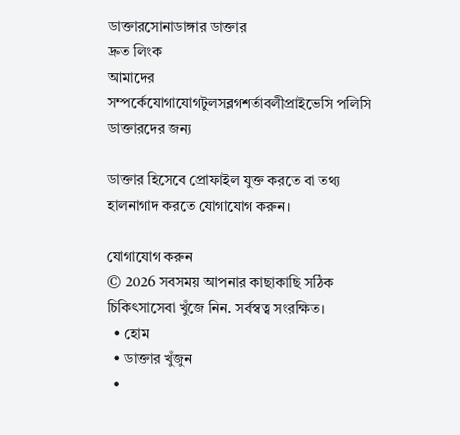ডাক্তারসোনাডাঙ্গার ডাক্তার
দ্রুত লিংক
আমাদের সম্পর্কেযোগাযোগটুলসব্লগশর্তাবলীপ্রাইভেসি পলিসি
ডাক্তারদের জন্য

ডাক্তার হিসেবে প্রোফাইল যুক্ত করতে বা তথ্য হালনাগাদ করতে যোগাযোগ করুন।

যোগাযোগ করুন
© 2026 সবসময় আপনার কাছাকাছি সঠিক চিকিৎসাসেবা খুঁজে নিন. সর্বস্বত্ব সংরক্ষিত।
  • হোম
  • ডাক্তার খুঁজুন
  •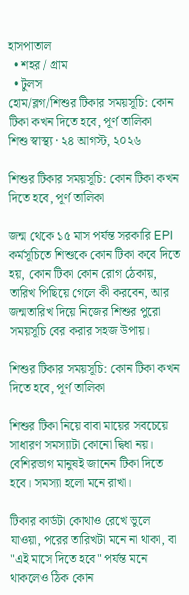হাসপাতাল
  • শহর / গ্রাম
  • টুলস
হোম/ব্লগ/শিশুর টিকার সময়সূচি: কোন টিকা কখন দিতে হবে, পূর্ণ তালিকা
শিশু স্বাস্থ্য · ২৪ আগস্ট, ২০২৬

শিশুর টিকার সময়সূচি: কোন টিকা কখন দিতে হবে, পূর্ণ তালিকা

জন্ম থেকে ১৫ মাস পর্যন্ত সরকারি EPI কর্মসূচিতে শিশুকে কোন টিকা কবে দিতে হয়, কোন টিকা কোন রোগ ঠেকায়, তারিখ পিছিয়ে গেলে কী করবেন, আর জন্মতারিখ দিয়ে নিজের শিশুর পুরো সময়সূচি বের করার সহজ উপায়।

শিশুর টিকার সময়সূচি: কোন টিকা কখন দিতে হবে, পূর্ণ তালিকা

শিশুর টিকা নিয়ে বাবা মায়ের সবচেয়ে সাধারণ সমস্যাটা কোনো দ্বিধা নয়। বেশিরভাগ মানুষই জানেন টিকা দিতে হবে। সমস্যা হলো মনে রাখা।

টিকার কার্ডটা কোথাও রেখে ভুলে যাওয়া, পরের তারিখটা মনে না থাকা, বা "এই মাসে দিতে হবে" পর্যন্ত মনে থাকলেও ঠিক কোন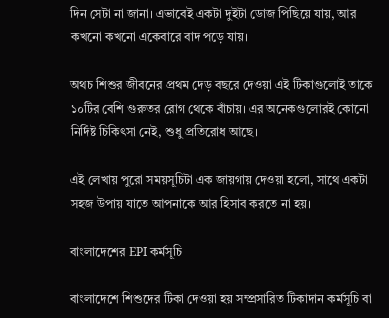দিন সেটা না জানা। এভাবেই একটা দুইটা ডোজ পিছিয়ে যায়, আর কখনো কখনো একেবারে বাদ পড়ে যায়।

অথচ শিশুর জীবনের প্রথম দেড় বছরে দেওয়া এই টিকাগুলোই তাকে ১০টির বেশি গুরুতর রোগ থেকে বাঁচায়। এর অনেকগুলোরই কোনো নির্দিষ্ট চিকিৎসা নেই, শুধু প্রতিরোধ আছে।

এই লেখায় পুরো সময়সূচিটা এক জায়গায় দেওয়া হলো, সাথে একটা সহজ উপায় যাতে আপনাকে আর হিসাব করতে না হয়।

বাংলাদেশের EPI কর্মসূচি

বাংলাদেশে শিশুদের টিকা দেওয়া হয় সম্প্রসারিত টিকাদান কর্মসূচি বা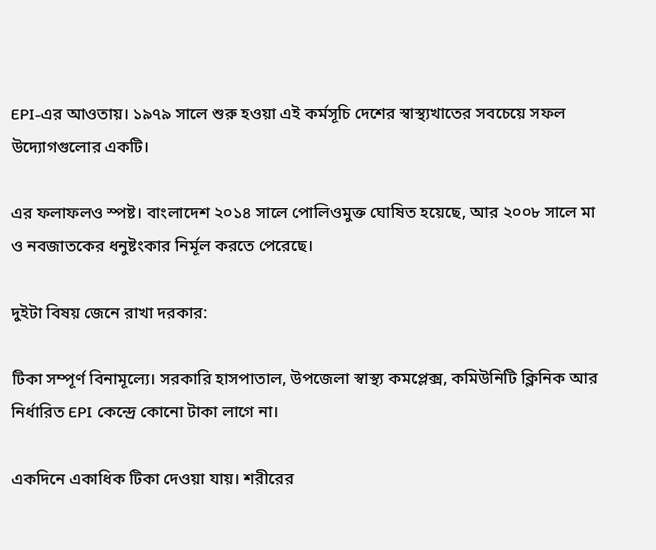EPI-এর আওতায়। ১৯৭৯ সালে শুরু হওয়া এই কর্মসূচি দেশের স্বাস্থ্যখাতের সবচেয়ে সফল উদ্যোগগুলোর একটি।

এর ফলাফলও স্পষ্ট। বাংলাদেশ ২০১৪ সালে পোলিওমুক্ত ঘোষিত হয়েছে, আর ২০০৮ সালে মা ও নবজাতকের ধনুষ্টংকার নির্মূল করতে পেরেছে।

দুইটা বিষয় জেনে রাখা দরকার:

টিকা সম্পূর্ণ বিনামূল্যে। সরকারি হাসপাতাল, উপজেলা স্বাস্থ্য কমপ্লেক্স, কমিউনিটি ক্লিনিক আর নির্ধারিত EPI কেন্দ্রে কোনো টাকা লাগে না।

একদিনে একাধিক টিকা দেওয়া যায়। শরীরের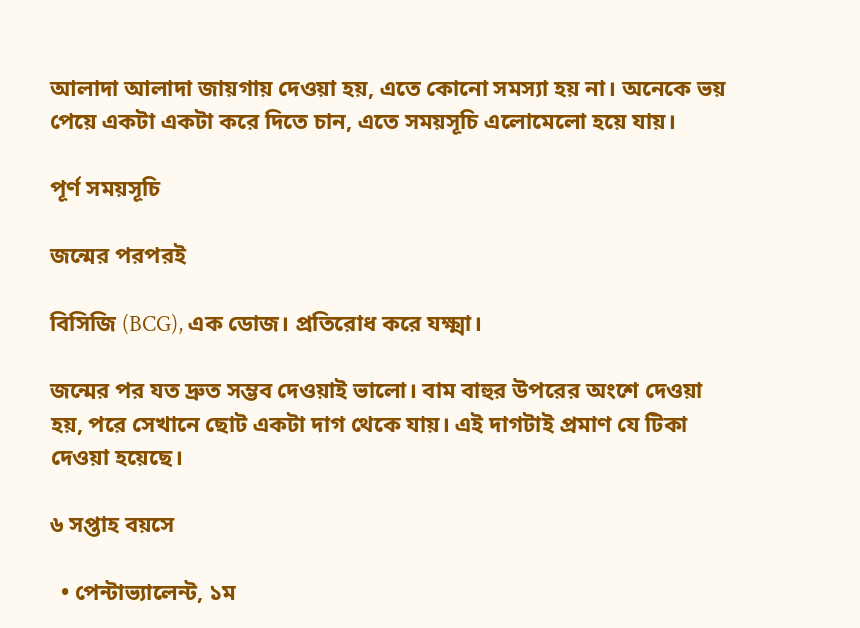আলাদা আলাদা জায়গায় দেওয়া হয়, এতে কোনো সমস্যা হয় না। অনেকে ভয় পেয়ে একটা একটা করে দিতে চান, এতে সময়সূচি এলোমেলো হয়ে যায়।

পূর্ণ সময়সূচি

জন্মের পরপরই

বিসিজি (BCG), এক ডোজ। প্রতিরোধ করে যক্ষ্মা।

জন্মের পর যত দ্রুত সম্ভব দেওয়াই ভালো। বাম বাহুর উপরের অংশে দেওয়া হয়, পরে সেখানে ছোট একটা দাগ থেকে যায়। এই দাগটাই প্রমাণ যে টিকা দেওয়া হয়েছে।

৬ সপ্তাহ বয়সে

  • পেন্টাভ্যালেন্ট, ১ম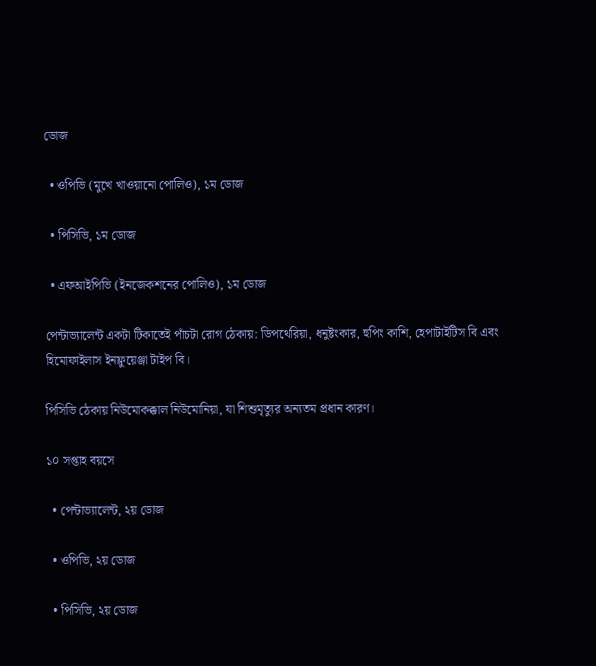ডোজ

  • ওপিভি (মুখে খাওয়ানো পোলিও), ১ম ডোজ

  • পিসিভি, ১ম ডোজ

  • এফআইপিভি (ইনজেকশনের পোলিও), ১ম ডোজ

পেন্টাভ্যালেন্ট একটা টিকাতেই পাঁচটা রোগ ঠেকায়: ডিপথেরিয়া, ধনুষ্টংকার, হুপিং কাশি, হেপাটাইটিস বি এবং হিমোফাইলাস ইনফ্লুয়েঞ্জা টাইপ বি।

পিসিভি ঠেকায় নিউমোকক্কাল নিউমোনিয়া, যা শিশুমৃত্যুর অন্যতম প্রধান কারণ।

১০ সপ্তাহ বয়সে

  • পেন্টাভ্যালেন্ট, ২য় ডোজ

  • ওপিভি, ২য় ডোজ

  • পিসিভি, ২য় ডোজ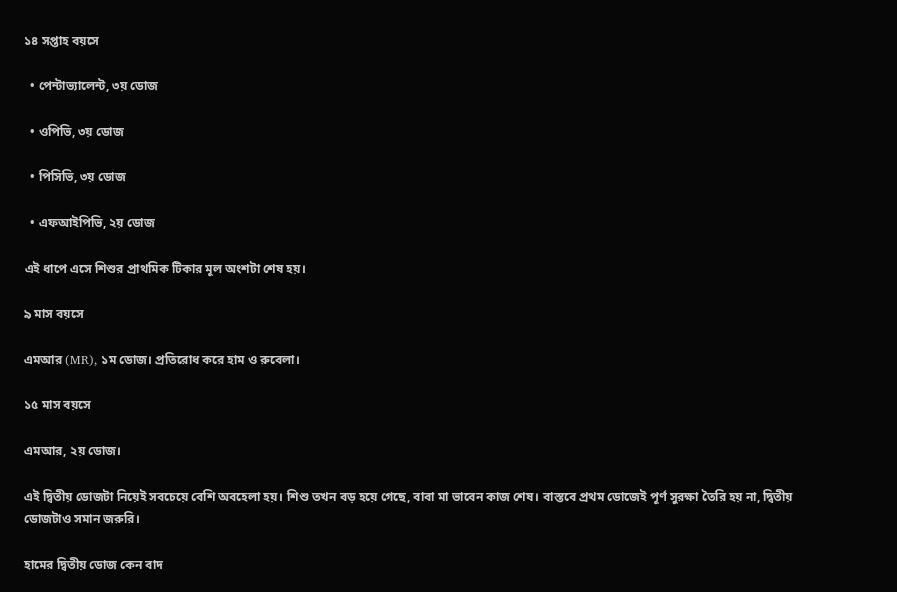১৪ সপ্তাহ বয়সে

  • পেন্টাভ্যালেন্ট, ৩য় ডোজ

  • ওপিভি, ৩য় ডোজ

  • পিসিভি, ৩য় ডোজ

  • এফআইপিভি, ২য় ডোজ

এই ধাপে এসে শিশুর প্রাথমিক টিকার মূল অংশটা শেষ হয়।

৯ মাস বয়সে

এমআর (MR), ১ম ডোজ। প্রতিরোধ করে হাম ও রুবেলা।

১৫ মাস বয়সে

এমআর, ২য় ডোজ।

এই দ্বিতীয় ডোজটা নিয়েই সবচেয়ে বেশি অবহেলা হয়। শিশু তখন বড় হয়ে গেছে, বাবা মা ভাবেন কাজ শেষ। বাস্তবে প্রথম ডোজেই পূর্ণ সুরক্ষা তৈরি হয় না, দ্বিতীয় ডোজটাও সমান জরুরি।

হামের দ্বিতীয় ডোজ কেন বাদ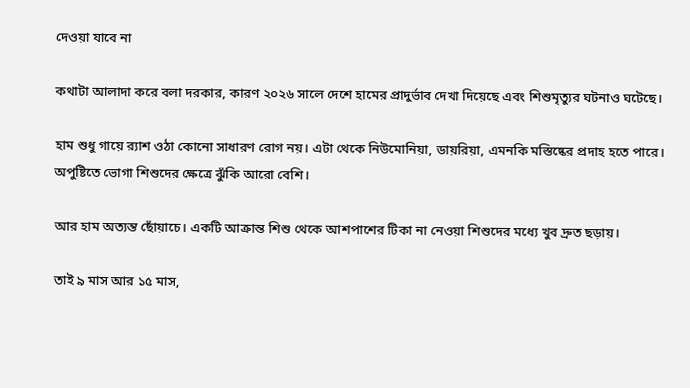দেওয়া যাবে না

কথাটা আলাদা করে বলা দরকার, কারণ ২০২৬ সালে দেশে হামের প্রাদুর্ভাব দেখা দিয়েছে এবং শিশুমৃত্যুর ঘটনাও ঘটেছে।

হাম শুধু গায়ে র‍্যাশ ওঠা কোনো সাধারণ রোগ নয়। এটা থেকে নিউমোনিয়া, ডায়রিয়া, এমনকি মস্তিষ্কের প্রদাহ হতে পারে। অপুষ্টিতে ভোগা শিশুদের ক্ষেত্রে ঝুঁকি আরো বেশি।

আর হাম অত্যন্ত ছোঁয়াচে। একটি আক্রান্ত শিশু থেকে আশপাশের টিকা না নেওয়া শিশুদের মধ্যে খুব দ্রুত ছড়ায়।

তাই ৯ মাস আর ১৫ মাস,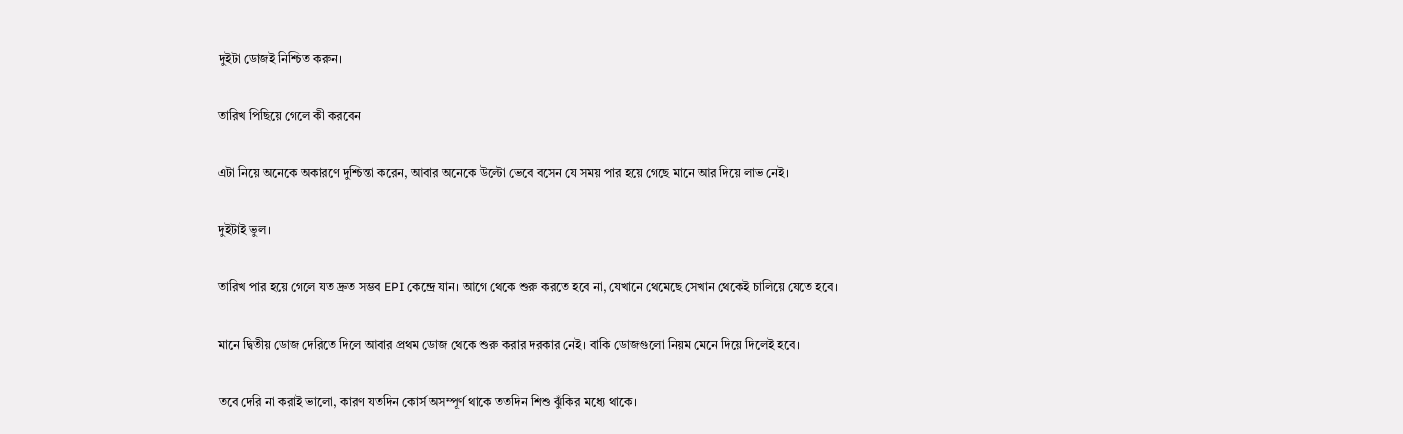দুইটা ডোজই নিশ্চিত করুন।

তারিখ পিছিয়ে গেলে কী করবেন

এটা নিয়ে অনেকে অকারণে দুশ্চিন্তা করেন, আবার অনেকে উল্টো ভেবে বসেন যে সময় পার হয়ে গেছে মানে আর দিয়ে লাভ নেই।

দুইটাই ভুল।

তারিখ পার হয়ে গেলে যত দ্রুত সম্ভব EPI কেন্দ্রে যান। আগে থেকে শুরু করতে হবে না, যেখানে থেমেছে সেখান থেকেই চালিয়ে যেতে হবে।

মানে দ্বিতীয় ডোজ দেরিতে দিলে আবার প্রথম ডোজ থেকে শুরু করার দরকার নেই। বাকি ডোজগুলো নিয়ম মেনে দিয়ে দিলেই হবে।

তবে দেরি না করাই ভালো, কারণ যতদিন কোর্স অসম্পূর্ণ থাকে ততদিন শিশু ঝুঁকির মধ্যে থাকে।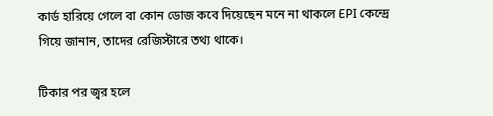কার্ড হারিয়ে গেলে বা কোন ডোজ কবে দিয়েছেন মনে না থাকলে EPI কেন্দ্রে গিয়ে জানান, তাদের রেজিস্টারে তথ্য থাকে।

টিকার পর জ্বর হলে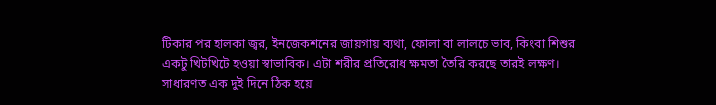টিকার পর হালকা জ্বর, ইনজেকশনের জায়গায় ব্যথা, ফোলা বা লালচে ভাব, কিংবা শিশুর একটু খিটখিটে হওয়া স্বাভাবিক। এটা শরীর প্রতিরোধ ক্ষমতা তৈরি করছে তারই লক্ষণ। সাধারণত এক দুই দিনে ঠিক হয়ে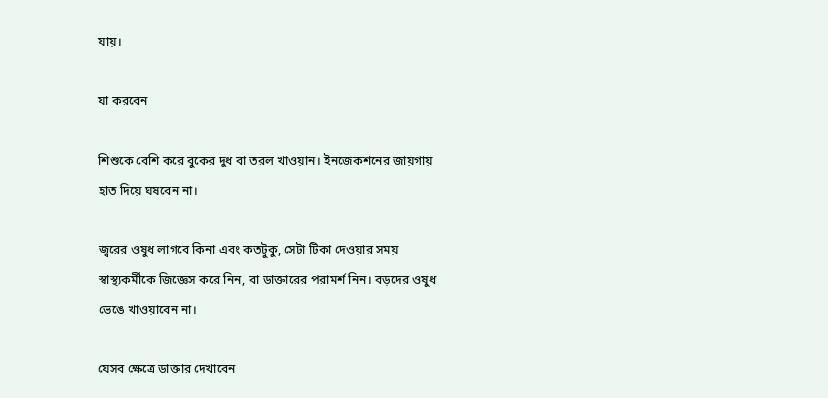যায়।

যা করবেন

শিশুকে বেশি করে বুকের দুধ বা তরল খাওয়ান। ইনজেকশনের জায়গায় হাত দিয়ে ঘষবেন না।

জ্বরের ওষুধ লাগবে কিনা এবং কতটুকু, সেটা টিকা দেওয়ার সময় স্বাস্থ্যকর্মীকে জিজ্ঞেস করে নিন, বা ডাক্তারের পরামর্শ নিন। বড়দের ওষুধ ভেঙে খাওয়াবেন না।

যেসব ক্ষেত্রে ডাক্তার দেখাবেন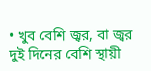• খুব বেশি জ্বর, বা জ্বর দুই দিনের বেশি স্থায়ী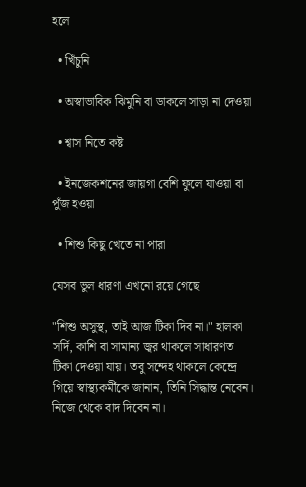হলে

  • খিঁচুনি

  • অস্বাভাবিক ঝিমুনি বা ডাকলে সাড়া না দেওয়া

  • শ্বাস নিতে কষ্ট

  • ইনজেকশনের জায়গা বেশি ফুলে যাওয়া বা পুঁজ হওয়া

  • শিশু কিছু খেতে না পারা

যেসব ভুল ধারণা এখনো রয়ে গেছে

"শিশু অসুস্থ, তাই আজ টিকা দিব না।" হালকা সর্দি, কাশি বা সামান্য জ্বর থাকলে সাধারণত টিকা দেওয়া যায়। তবু সন্দেহ থাকলে কেন্দ্রে গিয়ে স্বাস্থ্যকর্মীকে জানান, তিনি সিদ্ধান্ত নেবেন। নিজে থেকে বাদ দিবেন না।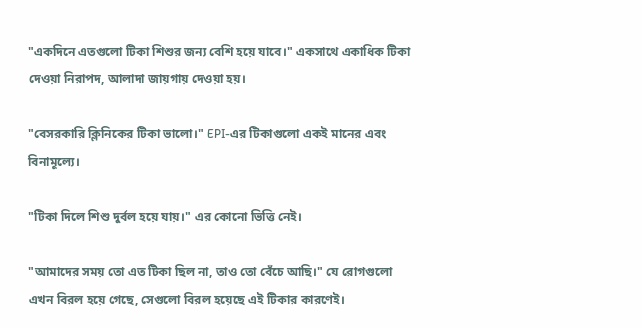"একদিনে এতগুলো টিকা শিশুর জন্য বেশি হয়ে যাবে।" একসাথে একাধিক টিকা দেওয়া নিরাপদ, আলাদা জায়গায় দেওয়া হয়।

"বেসরকারি ক্লিনিকের টিকা ভালো।" EPI-এর টিকাগুলো একই মানের এবং বিনামূল্যে।

"টিকা দিলে শিশু দুর্বল হয়ে যায়।" এর কোনো ভিত্তি নেই।

"আমাদের সময় তো এত টিকা ছিল না, তাও তো বেঁচে আছি।" যে রোগগুলো এখন বিরল হয়ে গেছে, সেগুলো বিরল হয়েছে এই টিকার কারণেই।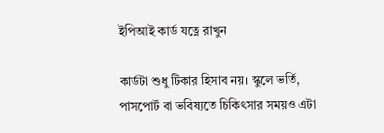ইপিআই কার্ড যত্নে রাখুন

কার্ডটা শুধু টিকার হিসাব নয়। স্কুলে ভর্তি, পাসপোর্ট বা ভবিষ্যতে চিকিৎসার সময়ও এটা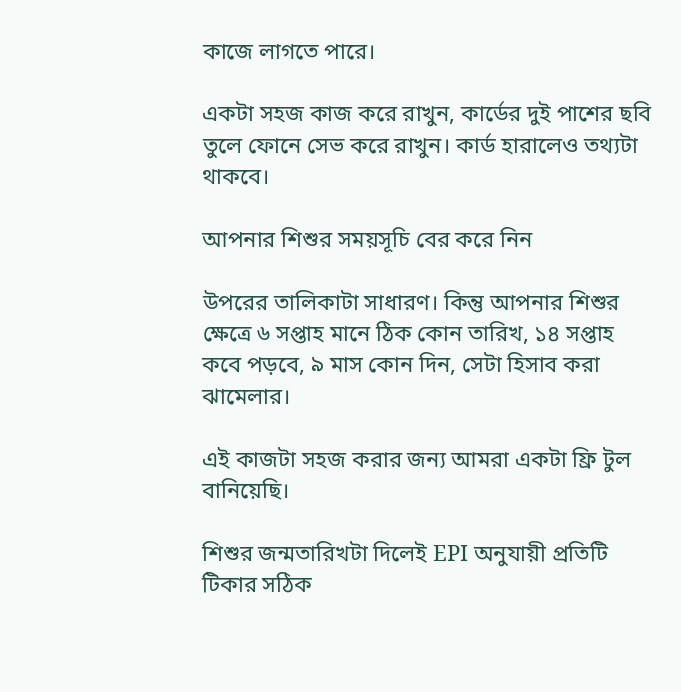কাজে লাগতে পারে।

একটা সহজ কাজ করে রাখুন, কার্ডের দুই পাশের ছবি তুলে ফোনে সেভ করে রাখুন। কার্ড হারালেও তথ্যটা থাকবে।

আপনার শিশুর সময়সূচি বের করে নিন

উপরের তালিকাটা সাধারণ। কিন্তু আপনার শিশুর ক্ষেত্রে ৬ সপ্তাহ মানে ঠিক কোন তারিখ, ১৪ সপ্তাহ কবে পড়বে, ৯ মাস কোন দিন, সেটা হিসাব করা ঝামেলার।

এই কাজটা সহজ করার জন্য আমরা একটা ফ্রি টুল বানিয়েছি।

শিশুর জন্মতারিখটা দিলেই EPI অনুযায়ী প্রতিটি টিকার সঠিক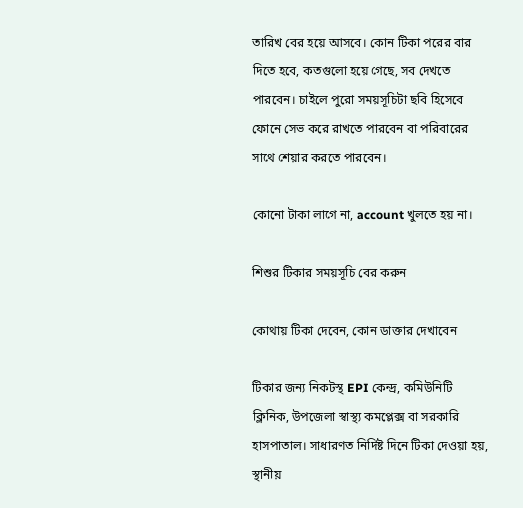তারিখ বের হয়ে আসবে। কোন টিকা পরের বার দিতে হবে, কতগুলো হয়ে গেছে, সব দেখতে পারবেন। চাইলে পুরো সময়সূচিটা ছবি হিসেবে ফোনে সেভ করে রাখতে পারবেন বা পরিবারের সাথে শেয়ার করতে পারবেন।

কোনো টাকা লাগে না, account খুলতে হয় না।

শিশুর টিকার সময়সূচি বের করুন

কোথায় টিকা দেবেন, কোন ডাক্তার দেখাবেন

টিকার জন্য নিকটস্থ EPI কেন্দ্র, কমিউনিটি ক্লিনিক, উপজেলা স্বাস্থ্য কমপ্লেক্স বা সরকারি হাসপাতাল। সাধারণত নির্দিষ্ট দিনে টিকা দেওয়া হয়, স্থানীয়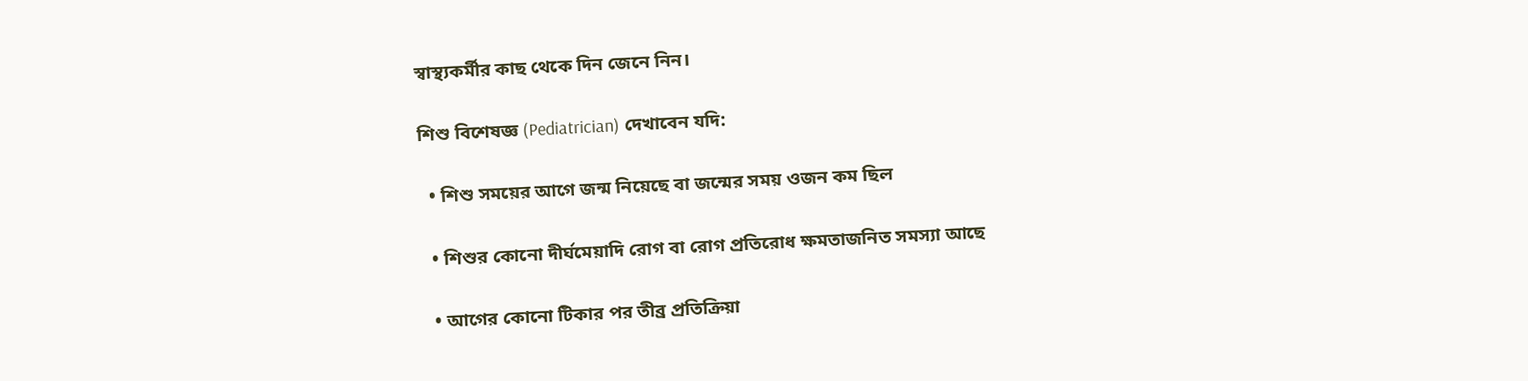স্বাস্থ্যকর্মীর কাছ থেকে দিন জেনে নিন।

শিশু বিশেষজ্ঞ (Pediatrician) দেখাবেন যদি:

  • শিশু সময়ের আগে জন্ম নিয়েছে বা জন্মের সময় ওজন কম ছিল

  • শিশুর কোনো দীর্ঘমেয়াদি রোগ বা রোগ প্রতিরোধ ক্ষমতাজনিত সমস্যা আছে

  • আগের কোনো টিকার পর তীব্র প্রতিক্রিয়া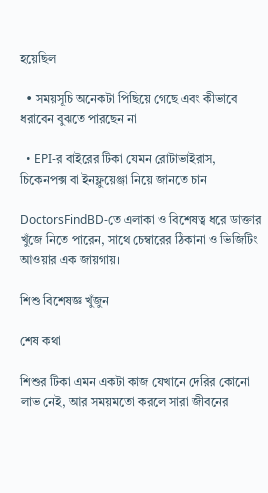হয়েছিল

  • সময়সূচি অনেকটা পিছিয়ে গেছে এবং কীভাবে ধরাবেন বুঝতে পারছেন না

  • EPI-র বাইরের টিকা যেমন রোটাভাইরাস, চিকেনপক্স বা ইনফ্লুয়েঞ্জা নিয়ে জানতে চান

DoctorsFindBD-তে এলাকা ও বিশেষত্ব ধরে ডাক্তার খুঁজে নিতে পারেন, সাথে চেম্বারের ঠিকানা ও ভিজিটিং আওয়ার এক জায়গায়।

শিশু বিশেষজ্ঞ খুঁজুন

শেষ কথা

শিশুর টিকা এমন একটা কাজ যেখানে দেরির কোনো লাভ নেই, আর সময়মতো করলে সারা জীবনের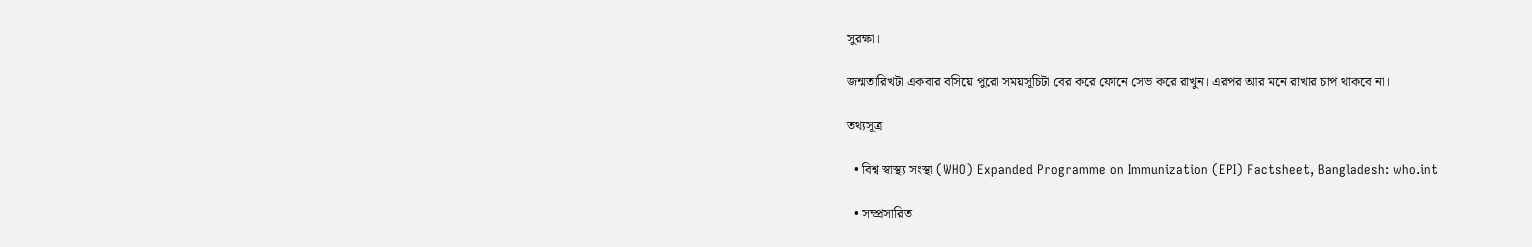সুরক্ষা।

জন্মতারিখটা একবার বসিয়ে পুরো সময়সূচিটা বের করে ফোনে সেভ করে রাখুন। এরপর আর মনে রাখার চাপ থাকবে না।

তথ্যসূত্র

  • বিশ্ব স্বাস্থ্য সংস্থা (WHO) Expanded Programme on Immunization (EPI) Factsheet, Bangladesh: who.int

  • সম্প্রসারিত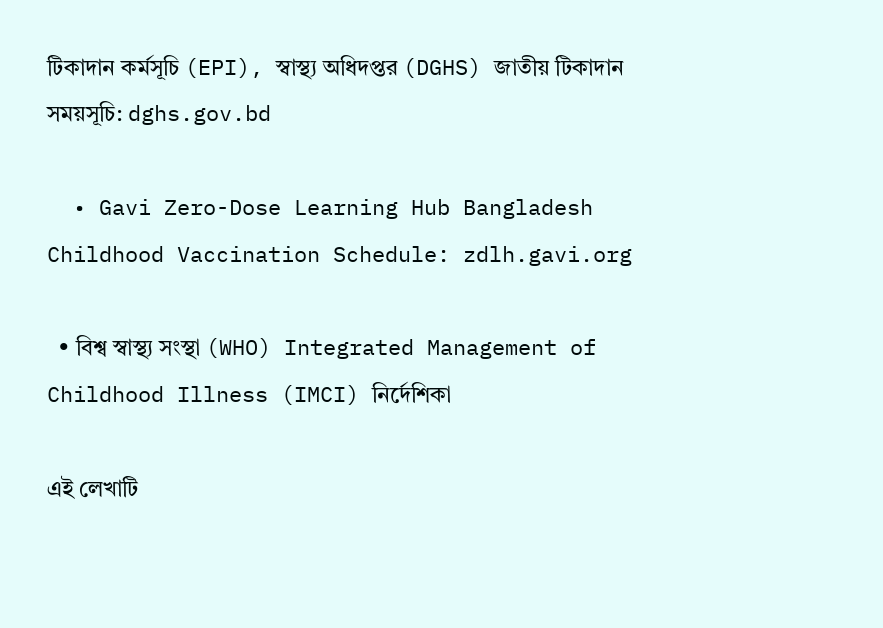টিকাদান কর্মসূচি (EPI), স্বাস্থ্য অধিদপ্তর (DGHS) জাতীয় টিকাদান সময়সূচি: dghs.gov.bd

  • Gavi Zero-Dose Learning Hub Bangladesh Childhood Vaccination Schedule: zdlh.gavi.org

  • বিশ্ব স্বাস্থ্য সংস্থা (WHO) Integrated Management of Childhood Illness (IMCI) নির্দেশিকা

এই লেখাটি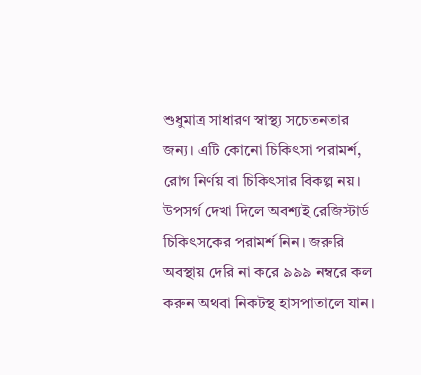শুধুমাত্র সাধারণ স্বাস্থ্য সচেতনতার জন্য। এটি কোনো চিকিৎসা পরামর্শ, রোগ নির্ণয় বা চিকিৎসার বিকল্প নয়। উপসর্গ দেখা দিলে অবশ্যই রেজিস্টার্ড চিকিৎসকের পরামর্শ নিন। জরুরি অবস্থায় দেরি না করে ৯৯৯ নম্বরে কল করুন অথবা নিকটস্থ হাসপাতালে যান।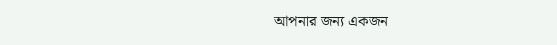আপনার জন্য একজন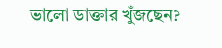ভালো ডাক্তার খুঁজছেন?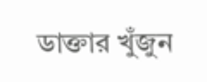ডাক্তার খুঁজুন